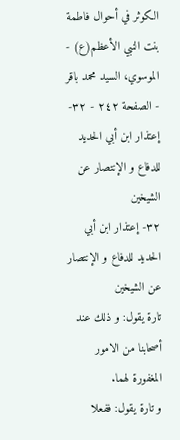الكوثر في أحوال فاطمة بنت النبي الأعظم(ع) - الموسوي، السيد محمد باقر - الصفحة ٢٤٢ - ٣٢- إعتذار ابن أبي الحديد للدفاع و الإنتصار عن الشيخين
٣٢- إعتذار ابن أبي الحديد للدفاع و الإنتصار عن الشيخين
تارة يقول: و ذلك عند أصحابنا من الامور المغفورة لهما.
و تارة يقول: ففعلا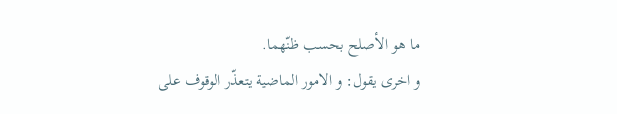ما هو الأصلح بحسب ظنّهما.
و اخرى يقول: و الامور الماضية يتعذّر الوقوف على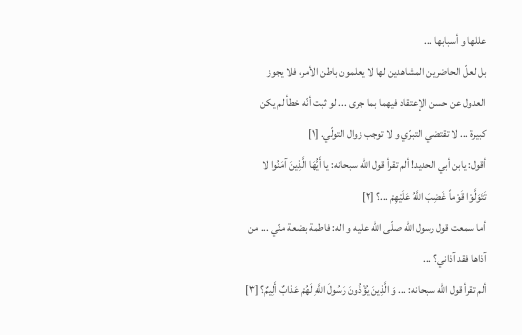عللها و أسبابها ...
بل لعلّ الحاضرين المشاهدين لها لا يعلمون باطن الأمر، فلا يجوز العدول عن حسن الإعتقاد فيهما بما جرى ... لو ثبت أنّه خطأ لم يكن كبيرة ... لا تقتضي التبرّي و لا توجب زوال التولّي. [١]
أقول: يابن أبي الحديد! ألم تقرأ قول اللّه سبحانه: يا أَيُّهَا الَّذِينَ آمَنُوا لا تَتَوَلَّوْا قَوْماً غَضِبَ اللَّهُ عَلَيْهِمْ ...؟ [٢]
أما سمعت قول رسول اللّه صلّى اللّه عليه و اله: فاطمة بضعة منّي ... من آذاها فقد آذاني؟ ...
ألم تقرأ قول اللّه سبحانه: ... وَ الَّذِينَ يُؤْذُونَ رَسُولَ اللَّهِ لَهُمْ عَذابٌ أَلِيمٌ؟ [٣]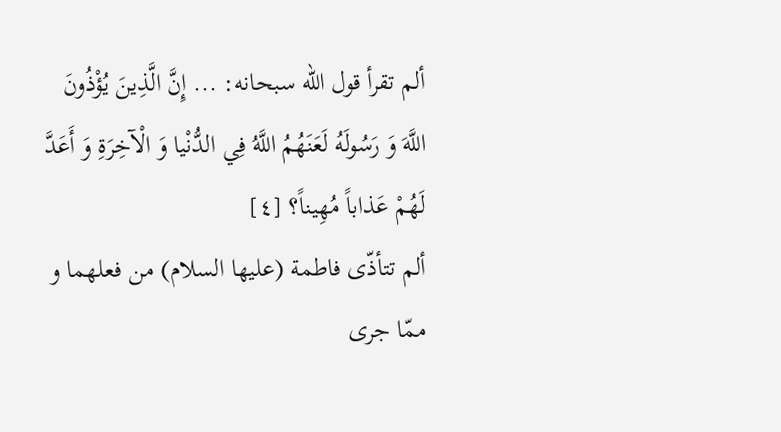ألم تقرأ قول اللّه سبحانه: ... إِنَّ الَّذِينَ يُؤْذُونَ اللَّهَ وَ رَسُولَهُ لَعَنَهُمُ اللَّهُ فِي الدُّنْيا وَ الْآخِرَةِ وَ أَعَدَّ لَهُمْ عَذاباً مُهِيناً؟ [٤]
ألم تتأذّى فاطمة (عليها السلام) من فعلهما و ممّا جرى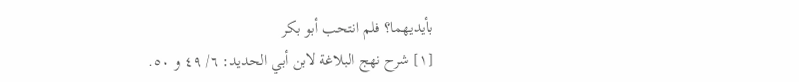بأيديهما؟ فلم انتحب أبو بكر
[١] شرح نهج البلاغة لابن أبي الحديد: ٦/ ٤٩ و ٥٠.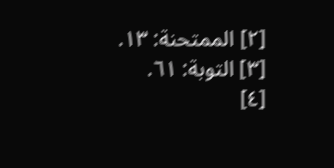[٢] الممتحنة: ١٣.
[٣] التوبة: ٦١.
[٤]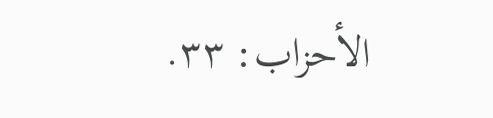الأحزاب: ٣٣.